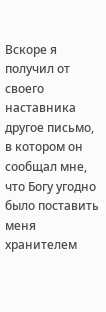Вскоре я получил от своего наставника другое письмо, в котором он сообщал мне, что Богу угодно было поставить меня хранителем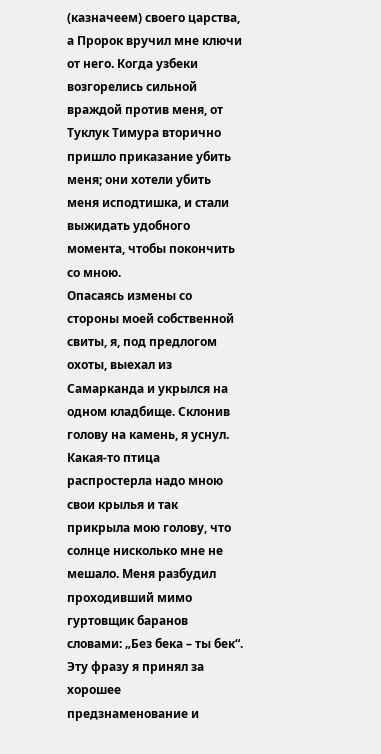(казначеем) своего царства, а Пророк вручил мне ключи от него. Когда узбеки возгорелись сильной враждой против меня, от Туклук Тимура вторично пришло приказание убить меня; они хотели убить меня исподтишка, и стали выжидать удобного момента, чтобы покончить со мною.
Опасаясь измены со стороны моей собственной свиты, я, под предлогом охоты, выехал из Самарканда и укрылся на одном кладбище. Склонив голову на камень, я уснул. Какая-то птица распростерла надо мною свои крылья и так прикрыла мою голову, что солнце нисколько мне не мешало. Меня разбудил проходивший мимо гуртовщик баранов словами: „Без бека – ты бек“. Эту фразу я принял за хорошее предзнаменование и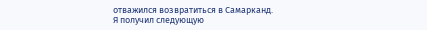отважился возвратиться в Самарканд.
Я получил следующую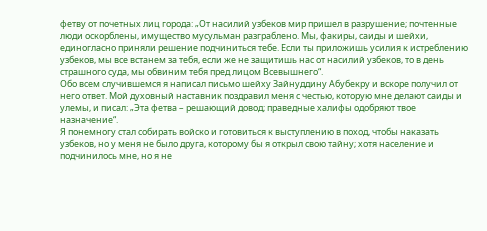фетву от почетных лиц города: „От насилий узбеков мир пришел в разрушение; почтенные люди оскорблены, имущество мусульман разграблено. Мы, факиры, саиды и шейхи, единогласно приняли решение подчиниться тебе. Если ты приложишь усилия к истреблению узбеков, мы все встанем за тебя, если же не защитишь нас от насилий узбеков, то в день страшного суда, мы обвиним тебя пред лицом Всевышнего“.
Обо всем случившемся я написал письмо шейху Зайнуддину Абубекру и вскоре получил от него ответ. Мой духовный наставник поздравил меня с честью, которую мне делают саиды и улемы, и писал: „Эта фетва – решающий довод; праведные халифы одобряют твое назначение“.
Я понемногу стал собирать войско и готовиться к выступлению в поход, чтобы наказать узбеков, но у меня не было друга, которому бы я открыл свою тайну; хотя население и подчинилось мне, но я не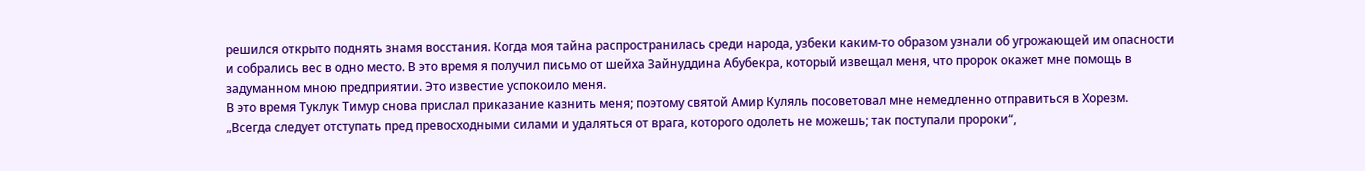решился открыто поднять знамя восстания. Когда моя тайна распространилась среди народа, узбеки каким-то образом узнали об угрожающей им опасности и собрались вес в одно место. В это время я получил письмо от шейха Зайнуддина Абубекра, который извещал меня, что пророк окажет мне помощь в задуманном мною предприятии. Это известие успокоило меня.
В это время Туклук Тимур снова прислал приказание казнить меня; поэтому святой Амир Куляль посоветовал мне немедленно отправиться в Хорезм. „Всегда следует отступать пред превосходными силами и удаляться от врага, которого одолеть не можешь; так поступали пророки“,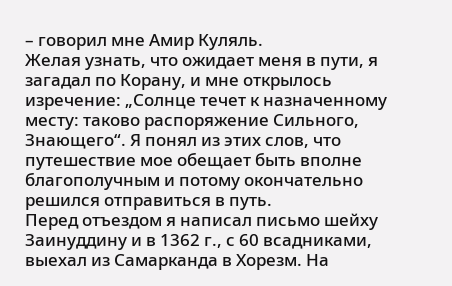– говорил мне Амир Куляль.
Желая узнать, что ожидает меня в пути, я загадал по Корану, и мне открылось изречение: „Солнце течет к назначенному месту: таково распоряжение Сильного, Знающего“. Я понял из этих слов, что путешествие мое обещает быть вполне благополучным и потому окончательно решился отправиться в путь.
Перед отъездом я написал письмо шейху Заинуддину и в 1362 г., с 60 всадниками, выехал из Самарканда в Хорезм. На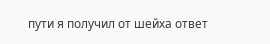пути я получил от шейха ответ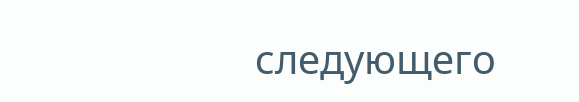следующего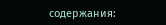содержания: